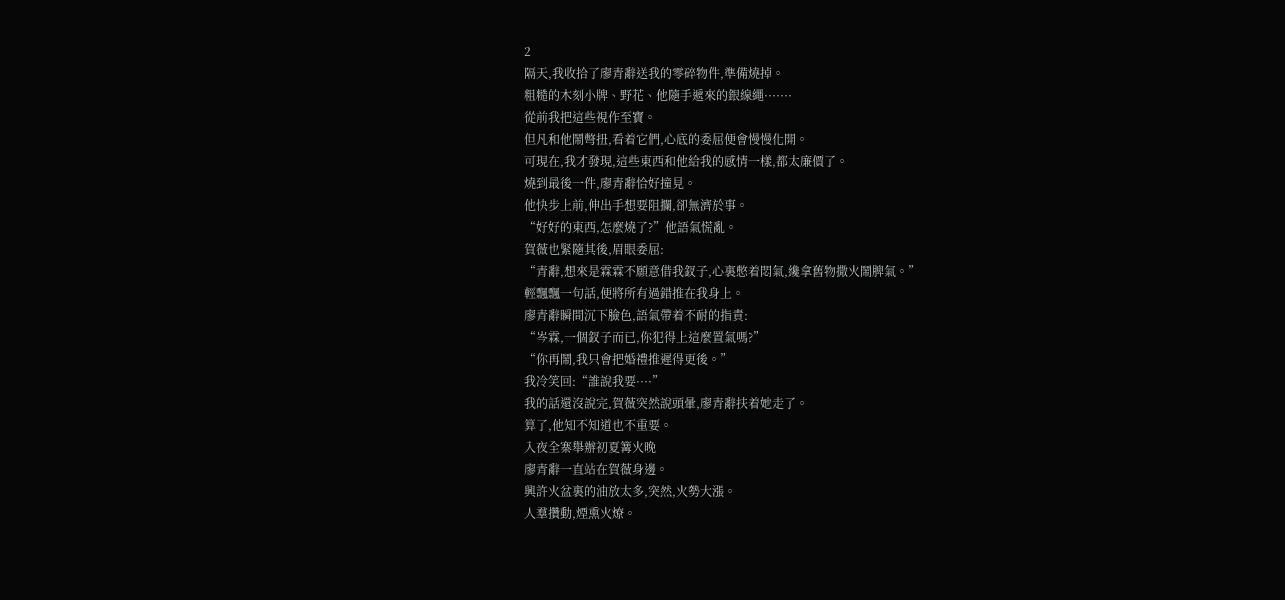2
隔天,我收拾了廖青辭送我的零碎物件,準備燒掉。
粗糙的木刻小牌、野花、他隨手遞來的銀線繩·······
從前我把這些視作至寶。
但凡和他鬧彆扭,看着它們,心底的委屈便會慢慢化開。
可現在,我才發現,這些東西和他給我的感情一樣,都太廉價了。
燒到最後一件,廖青辭恰好撞見。
他快步上前,伸出手想要阻攔,卻無濟於事。
“好好的東西,怎麼燒了?”他語氣慌亂。
賀薇也緊隨其後,眉眼委屈:
“青辭,想來是霖霖不願意借我釵子,心裏憋着悶氣,纔拿舊物撒火鬧脾氣。”
輕飄飄一句話,便將所有過錯推在我身上。
廖青辭瞬間沉下臉色,語氣帶着不耐的指責:
“岑霖,一個釵子而已,你犯得上這麼置氣嗎?”
“你再鬧,我只會把婚禮推遲得更後。”
我冷笑回:“誰說我要····”
我的話還沒說完,賀薇突然說頭暈,廖青辭扶着她走了。
算了,他知不知道也不重要。
入夜全寨舉辦初夏篝火晚
廖青辭一直站在賀薇身邊。
興許火盆裏的油放太多,突然,火勢大漲。
人羣攢動,煙熏火燎。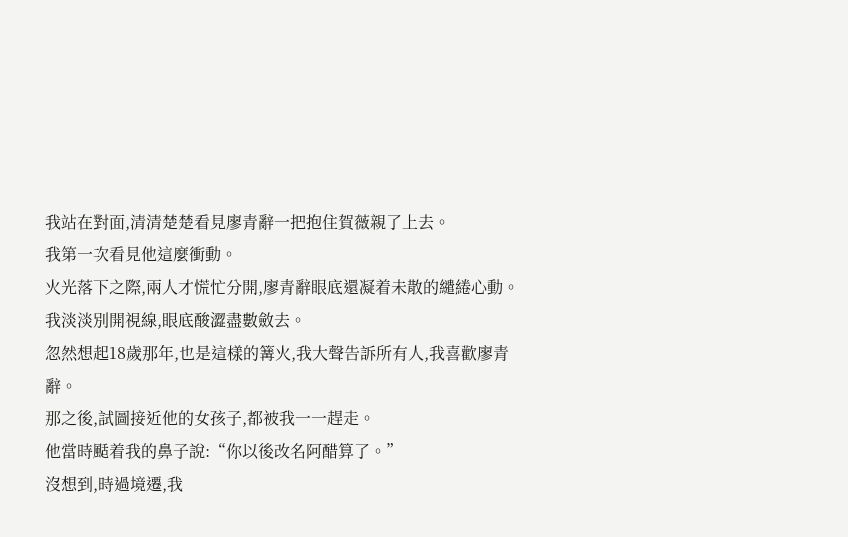我站在對面,清清楚楚看見廖青辭一把抱住賀薇親了上去。
我第一次看見他這麼衝動。
火光落下之際,兩人才慌忙分開,廖青辭眼底還凝着未散的繾綣心動。
我淡淡別開視線,眼底酸澀盡數斂去。
忽然想起18歲那年,也是這樣的篝火,我大聲告訴所有人,我喜歡廖青辭。
那之後,試圖接近他的女孩子,都被我一一趕走。
他當時颳着我的鼻子說:“你以後改名阿醋算了。”
沒想到,時過境遷,我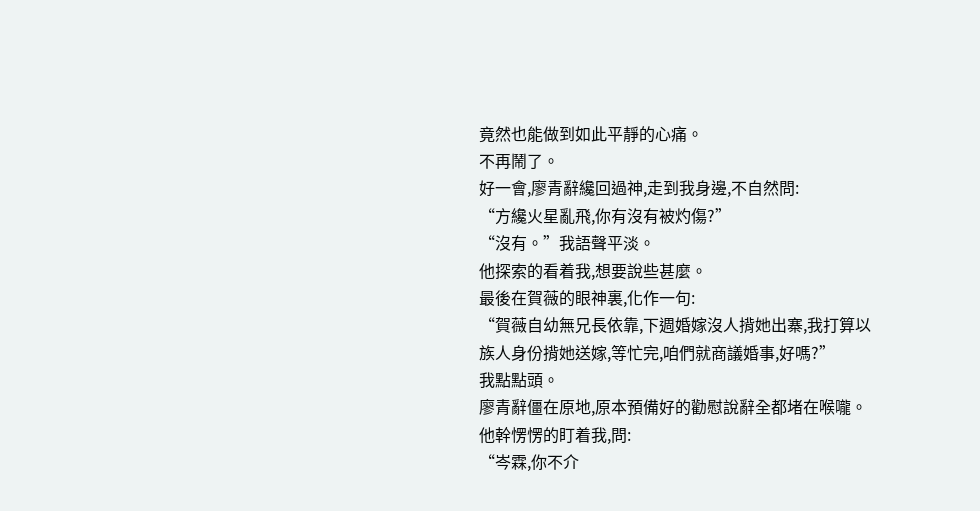竟然也能做到如此平靜的心痛。
不再鬧了。
好一會,廖青辭纔回過神,走到我身邊,不自然問:
“方纔火星亂飛,你有沒有被灼傷?”
“沒有。”我語聲平淡。
他探索的看着我,想要說些甚麼。
最後在賀薇的眼神裏,化作一句:
“賀薇自幼無兄長依靠,下週婚嫁沒人揹她出寨,我打算以族人身份揹她送嫁,等忙完,咱們就商議婚事,好嗎?”
我點點頭。
廖青辭僵在原地,原本預備好的勸慰說辭全都堵在喉嚨。
他幹愣愣的盯着我,問:
“岑霖,你不介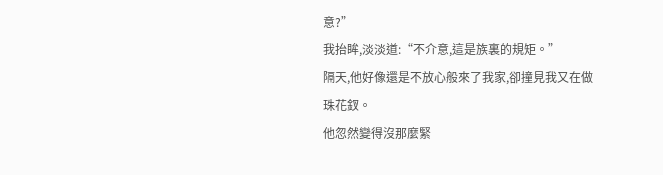意?”
我抬眸,淡淡道:“不介意,這是族裏的規矩。”
隔天,他好像還是不放心般來了我家,卻撞見我又在做珠花釵。
他忽然變得沒那麼緊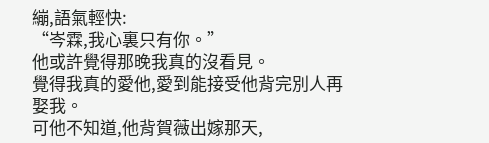繃,語氣輕快:
“岑霖,我心裏只有你。”
他或許覺得那晚我真的沒看見。
覺得我真的愛他,愛到能接受他背完別人再娶我。
可他不知道,他背賀薇出嫁那天,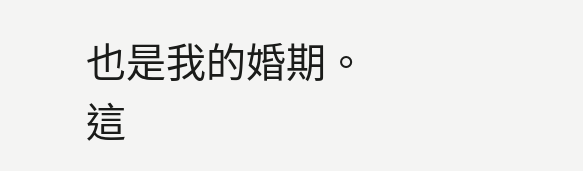也是我的婚期。
這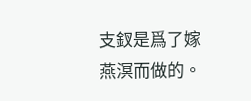支釵是爲了嫁燕溟而做的。